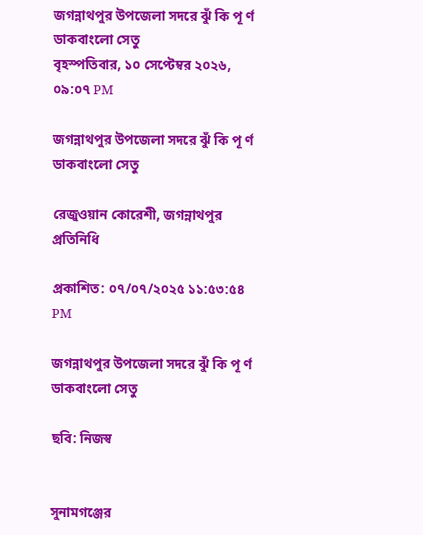জগন্নাথপুর উপজেলা সদরে ঝুঁ কি পূ র্ণ ডাকবাংলো সেতু
বৃহস্পতিবার, ১০ সেপ্টেম্বর ২০২৬, ০৯:০৭ PM

জগন্নাথপুর উপজেলা সদরে ঝুঁ কি পূ র্ণ ডাকবাংলো সেতু

রেজুওয়ান কোরেশী, জগন্নাথপুর প্রতিনিধি

প্রকাশিত: ০৭/০৭/২০২৫ ১১:৫৩:৫৪ PM

জগন্নাথপুর উপজেলা সদরে ঝুঁ কি পূ র্ণ ডাকবাংলো সেতু

ছবি: নিজস্ব


সুনামগঞ্জের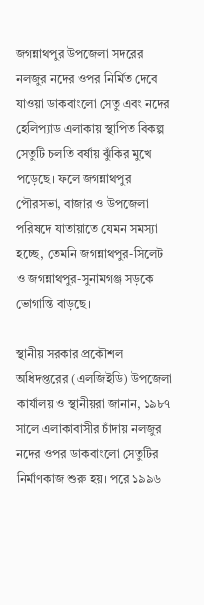জগন্নাথপুর উপজেলা সদরের নলজুর নদের ওপর নির্মিত দেবে যাওয়া ডাকবাংলো সেতু এবং নদের হেলিপ্যাড এলাকায় স্থাপিত বিকল্প সেতুটি চলতি বর্ষায় ঝুঁকির মুখে পড়েছে। ফলে জগন্নাথপুর পৌরসভা, বাজার ও উপজেলা পরিষদে যাতায়াতে যেমন সমস্যা হচ্ছে, তেমনি জগন্নাথপুর-সিলেট ও জগন্নাথপুর-সুনামগঞ্জ সড়কে ভোগান্তি বাড়ছে।

স্থানীয় সরকার প্রকৌশল অধিদপ্তরের (এলজিইডি) উপজেলা কার্যালয় ও স্থানীয়রা জানান, ১৯৮৭ সালে এলাকাবাসীর চাঁদায় নলজুর নদের ওপর ডাকবাংলো সেতুটির নির্মাণকাজ শুরু হয়। পরে ১৯৯৬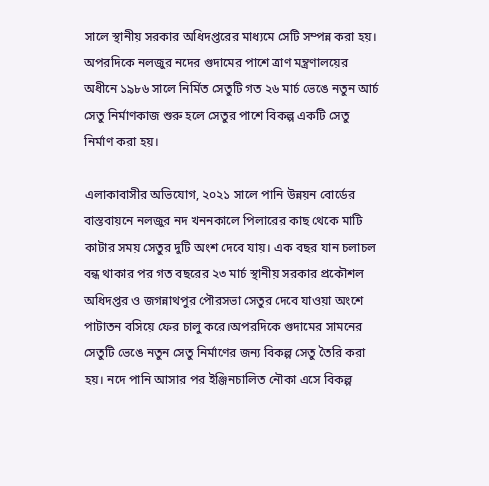সালে স্থানীয় সরকার অধিদপ্তরের মাধ্যমে সেটি সম্পন্ন করা হয়। অপরদিকে নলজুর নদের গুদামের পাশে ত্রাণ মন্ত্রণালয়ের অধীনে ১৯৮৬ সালে নির্মিত সেতুটি গত ২৬ মার্চ ভেঙে নতুন আর্চ সেতু নির্মাণকাজ শুরু হলে সেতুর পাশে বিকল্প একটি সেতু নির্মাণ করা হয়।

এলাকাবাসীর অভিযোগ, ২০২১ সালে পানি উন্নয়ন বোর্ডের বাস্তবায়নে নলজুর নদ খননকালে পিলারের কাছ থেকে মাটি কাটার সময় সেতুর দুটি অংশ দেবে যায়। এক বছর যান চলাচল বন্ধ থাকার পর গত বছরের ২৩ মার্চ স্থানীয় সরকার প্রকৌশল অধিদপ্তর ও জগন্নাথপুর পৌরসভা সেতুর দেবে যাওয়া অংশে পাটাতন বসিয়ে ফের চালু করে।অপরদিকে গুদামের সামনের সেতুটি ভেঙে নতুন সেতু নির্মাণের জন্য বিকল্প সেতু তৈরি করা হয়। নদে পানি আসার পর ইঞ্জিনচালিত নৌকা এসে বিকল্প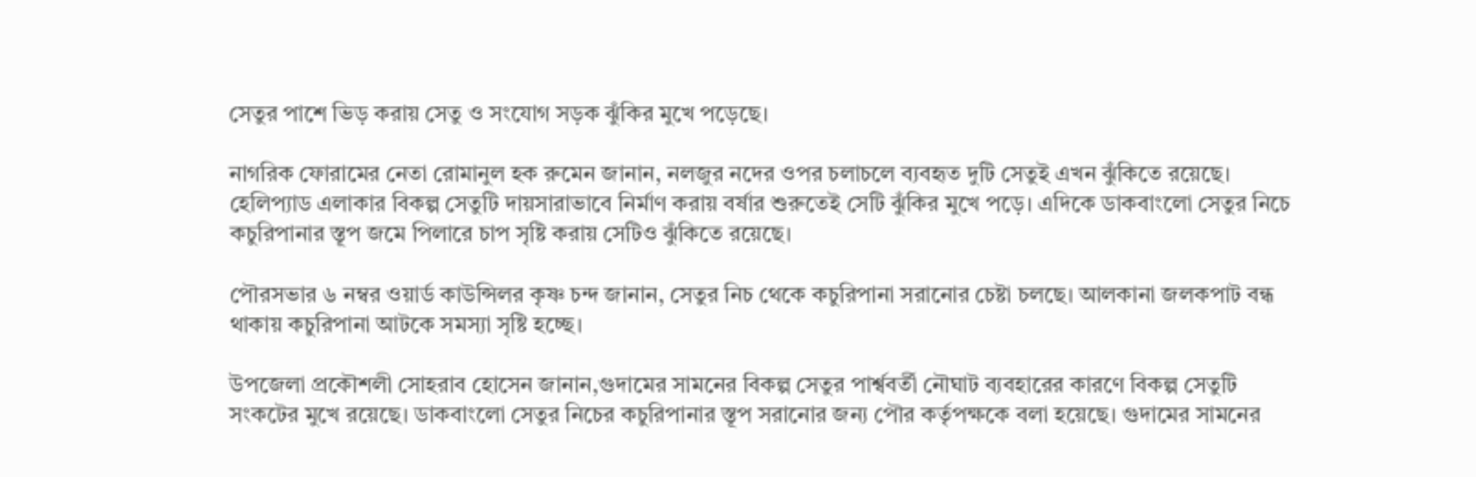সেতুর পাশে ভিড় করায় সেতু ও সংযোগ সড়ক ঝুঁকির মুখে পড়েছে।

নাগরিক ফোরামের নেতা রোমানুল হক রুমেন জানান, নলজুর নদের ওপর চলাচলে ব্যবহৃত দুটি সেতুই এখন ঝুঁকিতে রয়েছে। হেলিপ্যাড এলাকার বিকল্প সেতুটি দায়সারাভাবে নির্মাণ করায় বর্ষার শুরুতেই সেটি ঝুঁকির মুখে পড়ে। এদিকে ডাকবাংলো সেতুর নিচে কচুরিপানার স্তূপ জমে পিলারে চাপ সৃষ্টি করায় সেটিও ঝুঁকিতে রয়েছে।

পৌরসভার ৬ নম্বর ওয়ার্ড কাউন্সিলর কৃষ্ণ চন্দ জানান, সেতুর নিচ থেকে কচুরিপানা সরানোর চেষ্টা চলছে। আলকানা জলকপাট বন্ধ থাকায় কচুরিপানা আটকে সমস্যা সৃষ্টি হচ্ছে।

উপজেলা প্রকৌশলী সোহরাব হোসেন জানান,গুদামের সামনের বিকল্প সেতুর পার্শ্ববর্তী নৌঘাট ব্যবহারের কারণে বিকল্প সেতুটি সংকটের মুখে রয়েছে। ডাকবাংলো সেতুর নিচের কচুরিপানার স্তূপ সরানোর জন্য পৌর কর্তৃপক্ষকে বলা হয়েছে। গুদামের সামনের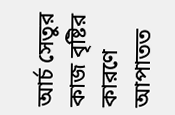আর্চ সেতুর কাজ বৃষ্টির কারণে আপাতত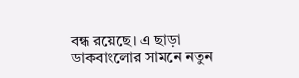বন্ধ রয়েছে। এ ছাড়া ডাকবাংলোর সামনে নতুন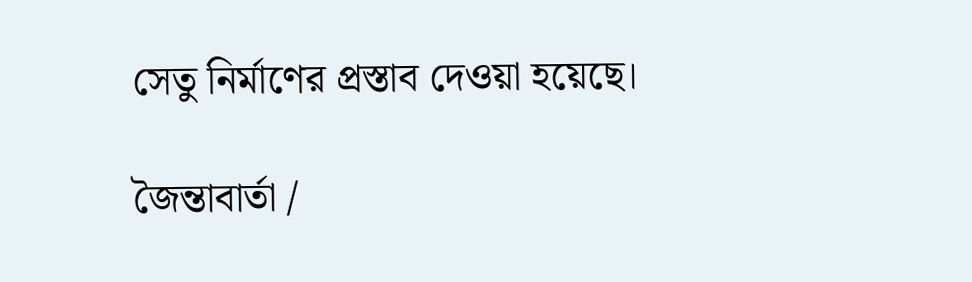সেতু নির্মাণের প্রস্তাব দেওয়া হয়েছে।

জৈন্তাবার্তা /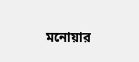মনোয়ার